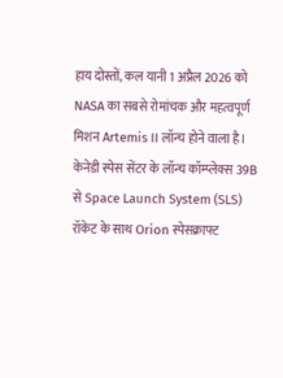हाय दोस्तों, कल यानी 1 अप्रैल 2026 को NASA का सबसे रोमांचक और महत्वपूर्ण मिशन Artemis II लॉन्च होने वाला है। केनेडी स्पेस सेंटर के लॉन्च कॉम्प्लेक्स 39B से Space Launch System (SLS) रॉकेट के साथ Orion स्पेसक्राफ्ट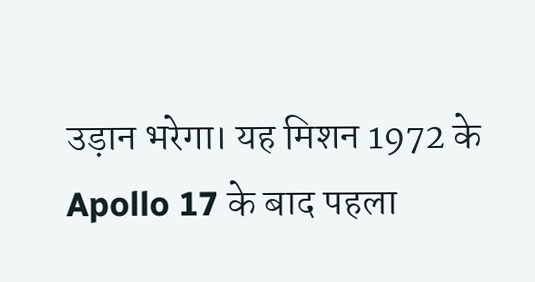उड़ान भरेगा। यह मिशन 1972 के Apollo 17 के बाद पहला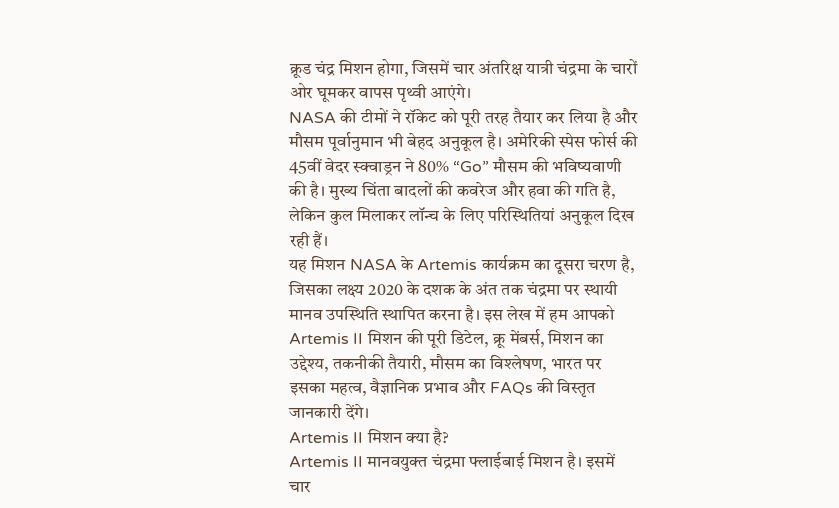क्रूड चंद्र मिशन होगा, जिसमें चार अंतरिक्ष यात्री चंद्रमा के चारों ओर घूमकर वापस पृथ्वी आएंगे।
NASA की टीमों ने रॉकेट को पूरी तरह तैयार कर लिया है और मौसम पूर्वानुमान भी बेहद अनुकूल है। अमेरिकी स्पेस फोर्स की 45वीं वेदर स्क्वाड्रन ने 80% “Go” मौसम की भविष्यवाणी की है। मुख्य चिंता बादलों की कवरेज और हवा की गति है, लेकिन कुल मिलाकर लॉन्च के लिए परिस्थितियां अनुकूल दिख रही हैं।
यह मिशन NASA के Artemis कार्यक्रम का दूसरा चरण है, जिसका लक्ष्य 2020 के दशक के अंत तक चंद्रमा पर स्थायी मानव उपस्थिति स्थापित करना है। इस लेख में हम आपको Artemis II मिशन की पूरी डिटेल, क्रू मेंबर्स, मिशन का उद्देश्य, तकनीकी तैयारी, मौसम का विश्लेषण, भारत पर इसका महत्व, वैज्ञानिक प्रभाव और FAQs की विस्तृत जानकारी देंगे।
Artemis II मिशन क्या है?
Artemis II मानवयुक्त चंद्रमा फ्लाईबाई मिशन है। इसमें चार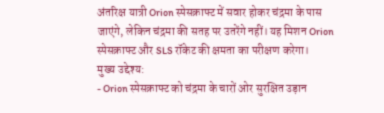अंतरिक्ष यात्री Orion स्पेसक्राफ्ट में सवार होकर चंद्रमा के पास जाएंगे, लेकिन चंद्रमा की सतह पर उतरेंगे नहीं। यह मिशन Orion स्पेसक्राफ्ट और SLS रॉकेट की क्षमता का परीक्षण करेगा।
मुख्य उद्देश्य:
- Orion स्पेसक्राफ्ट को चंद्रमा के चारों ओर सुरक्षित उड़ान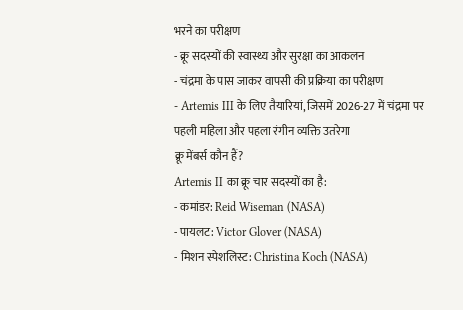भरने का परीक्षण
- क्रू सदस्यों की स्वास्थ्य और सुरक्षा का आकलन
- चंद्रमा के पास जाकर वापसी की प्रक्रिया का परीक्षण
- Artemis III के लिए तैयारियां, जिसमें 2026-27 में चंद्रमा पर पहली महिला और पहला रंगीन व्यक्ति उतरेगा
क्रू मेंबर्स कौन हैं?
Artemis II का क्रू चार सदस्यों का है:
- कमांडर: Reid Wiseman (NASA)
- पायलट: Victor Glover (NASA)
- मिशन स्पेशलिस्ट: Christina Koch (NASA)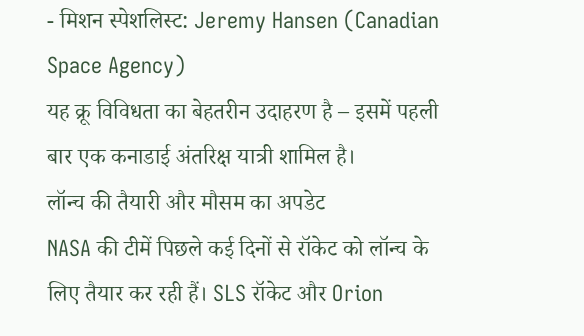- मिशन स्पेशलिस्ट: Jeremy Hansen (Canadian Space Agency)
यह क्रू विविधता का बेहतरीन उदाहरण है – इसमें पहली बार एक कनाडाई अंतरिक्ष यात्री शामिल है।
लॉन्च की तैयारी और मौसम का अपडेट
NASA की टीमें पिछले कई दिनों से रॉकेट को लॉन्च के लिए तैयार कर रही हैं। SLS रॉकेट और Orion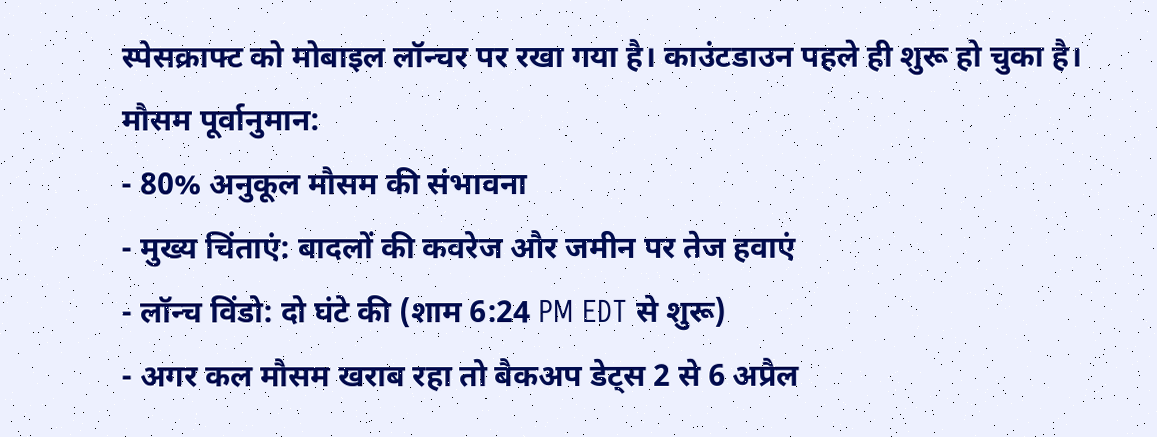स्पेसक्राफ्ट को मोबाइल लॉन्चर पर रखा गया है। काउंटडाउन पहले ही शुरू हो चुका है।
मौसम पूर्वानुमान:
- 80% अनुकूल मौसम की संभावना
- मुख्य चिंताएं: बादलों की कवरेज और जमीन पर तेज हवाएं
- लॉन्च विंडो: दो घंटे की (शाम 6:24 PM EDT से शुरू)
- अगर कल मौसम खराब रहा तो बैकअप डेट्स 2 से 6 अप्रैल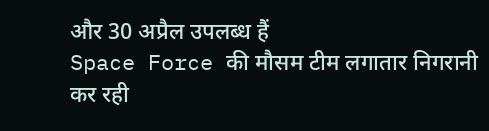और 30 अप्रैल उपलब्ध हैं
Space Force की मौसम टीम लगातार निगरानी कर रही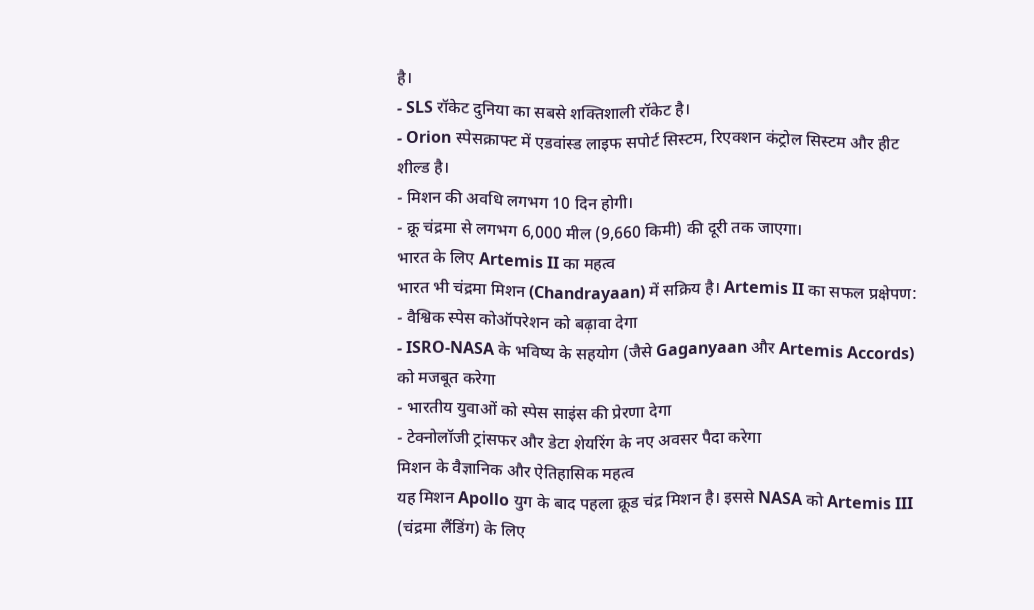है।
- SLS रॉकेट दुनिया का सबसे शक्तिशाली रॉकेट है।
- Orion स्पेसक्राफ्ट में एडवांस्ड लाइफ सपोर्ट सिस्टम, रिएक्शन कंट्रोल सिस्टम और हीट शील्ड है।
- मिशन की अवधि लगभग 10 दिन होगी।
- क्रू चंद्रमा से लगभग 6,000 मील (9,660 किमी) की दूरी तक जाएगा।
भारत के लिए Artemis II का महत्व
भारत भी चंद्रमा मिशन (Chandrayaan) में सक्रिय है। Artemis II का सफल प्रक्षेपण:
- वैश्विक स्पेस कोऑपरेशन को बढ़ावा देगा
- ISRO-NASA के भविष्य के सहयोग (जैसे Gaganyaan और Artemis Accords) को मजबूत करेगा
- भारतीय युवाओं को स्पेस साइंस की प्रेरणा देगा
- टेक्नोलॉजी ट्रांसफर और डेटा शेयरिंग के नए अवसर पैदा करेगा
मिशन के वैज्ञानिक और ऐतिहासिक महत्व
यह मिशन Apollo युग के बाद पहला क्रूड चंद्र मिशन है। इससे NASA को Artemis III (चंद्रमा लैंडिंग) के लिए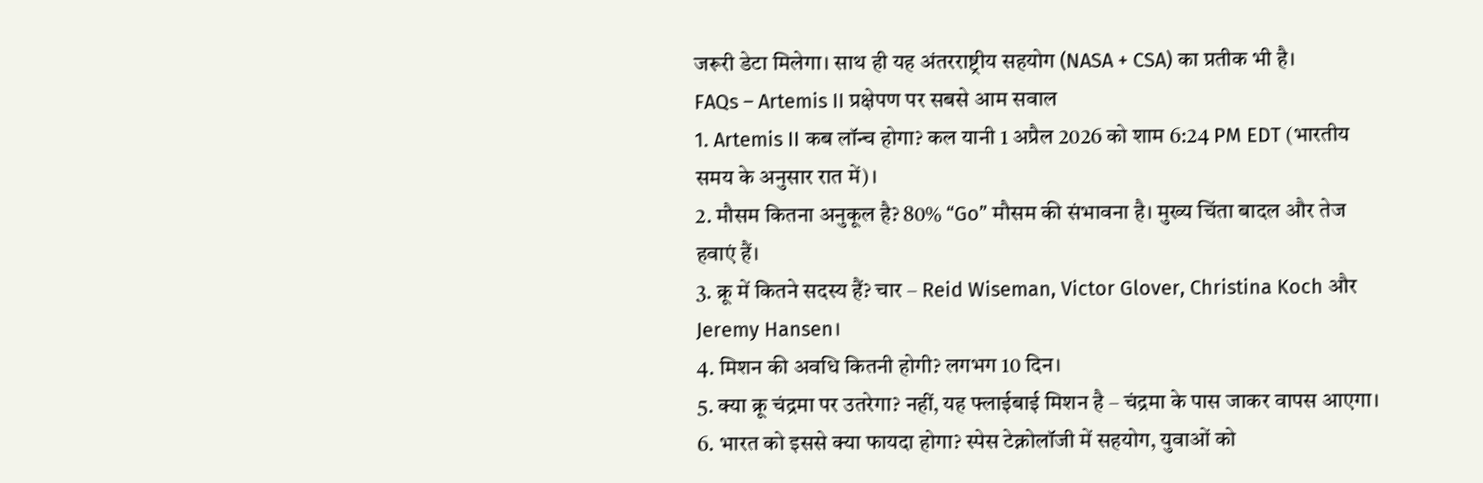जरूरी डेटा मिलेगा। साथ ही यह अंतरराष्ट्रीय सहयोग (NASA + CSA) का प्रतीक भी है।
FAQs – Artemis II प्रक्षेपण पर सबसे आम सवाल
1. Artemis II कब लॉन्च होगा? कल यानी 1 अप्रैल 2026 को शाम 6:24 PM EDT (भारतीय समय के अनुसार रात में)।
2. मौसम कितना अनुकूल है? 80% “Go” मौसम की संभावना है। मुख्य चिंता बादल और तेज हवाएं हैं।
3. क्रू में कितने सदस्य हैं? चार – Reid Wiseman, Victor Glover, Christina Koch और Jeremy Hansen।
4. मिशन की अवधि कितनी होगी? लगभग 10 दिन।
5. क्या क्रू चंद्रमा पर उतरेगा? नहीं, यह फ्लाईबाई मिशन है – चंद्रमा के पास जाकर वापस आएगा।
6. भारत को इससे क्या फायदा होगा? स्पेस टेक्नोलॉजी में सहयोग, युवाओं को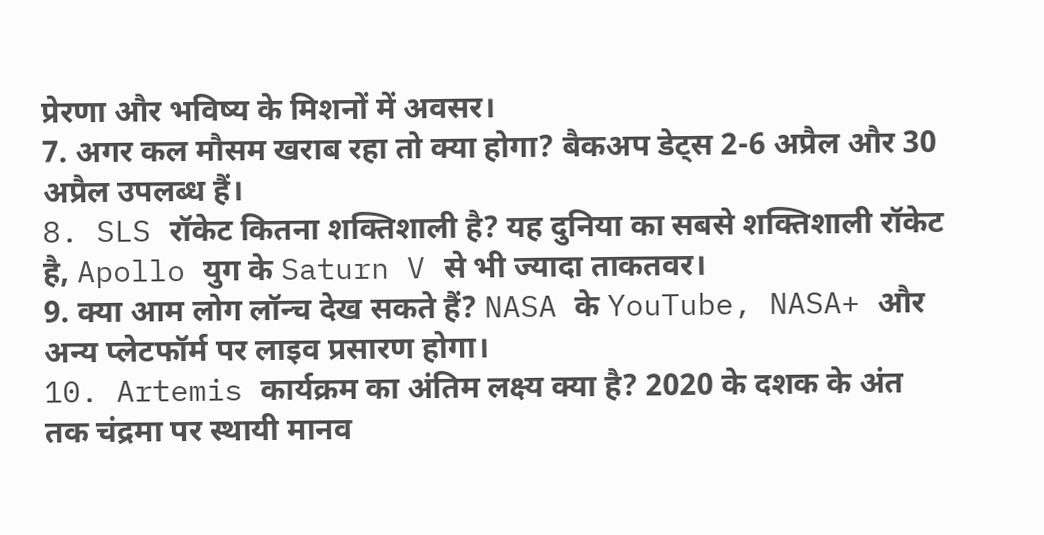प्रेरणा और भविष्य के मिशनों में अवसर।
7. अगर कल मौसम खराब रहा तो क्या होगा? बैकअप डेट्स 2-6 अप्रैल और 30 अप्रैल उपलब्ध हैं।
8. SLS रॉकेट कितना शक्तिशाली है? यह दुनिया का सबसे शक्तिशाली रॉकेट है, Apollo युग के Saturn V से भी ज्यादा ताकतवर।
9. क्या आम लोग लॉन्च देख सकते हैं? NASA के YouTube, NASA+ और अन्य प्लेटफॉर्म पर लाइव प्रसारण होगा।
10. Artemis कार्यक्रम का अंतिम लक्ष्य क्या है? 2020 के दशक के अंत तक चंद्रमा पर स्थायी मानव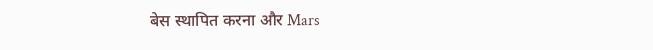बेस स्थापित करना और Mars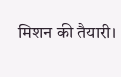मिशन की तैयारी।